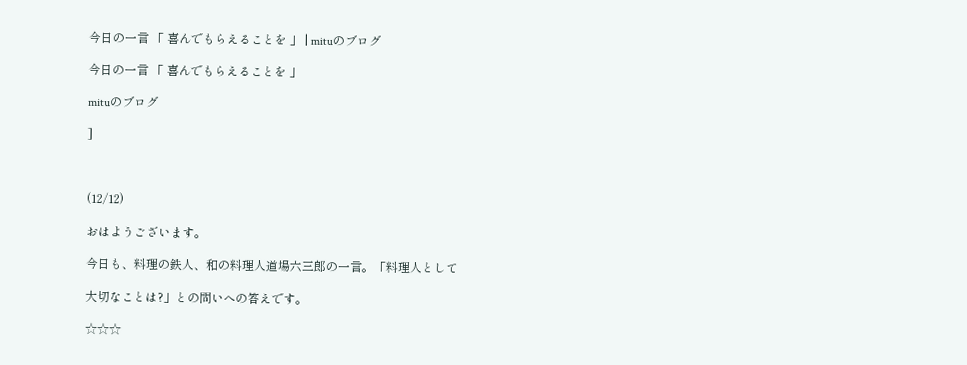今日の一言 「 喜んでもらえることを 」 | mituのブログ

今日の一言 「 喜んでもらえることを 」

mituのブログ

]



(12/12)

おはようございます。

今日も、料理の鉄人、和の料理人道場六三郎の一言。「料理人として

大切なことは?」との問いへの答えです。

☆☆☆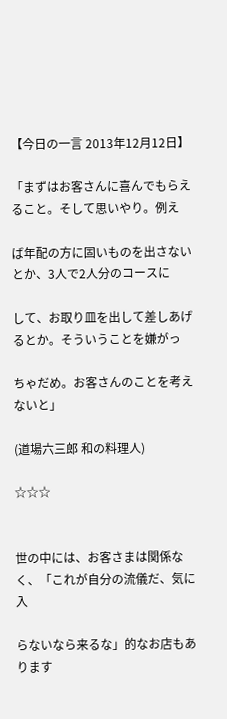【今日の一言 2013年12月12日】

「まずはお客さんに喜んでもらえること。そして思いやり。例え

ば年配の方に固いものを出さないとか、3人で2人分のコースに

して、お取り皿を出して差しあげるとか。そういうことを嫌がっ

ちゃだめ。お客さんのことを考えないと」

(道場六三郎 和の料理人)

☆☆☆


世の中には、お客さまは関係なく、「これが自分の流儀だ、気に入

らないなら来るな」的なお店もあります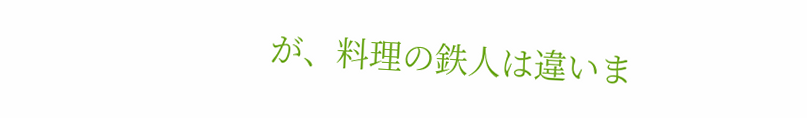が、料理の鉄人は違いま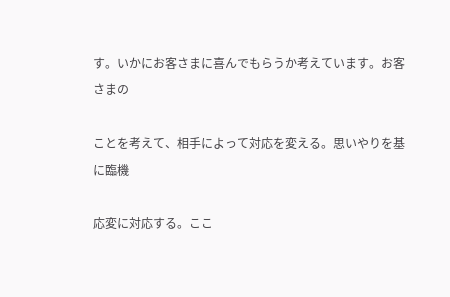す。いかにお客さまに喜んでもらうか考えています。お客さまの

ことを考えて、相手によって対応を変える。思いやりを基に臨機

応変に対応する。ここ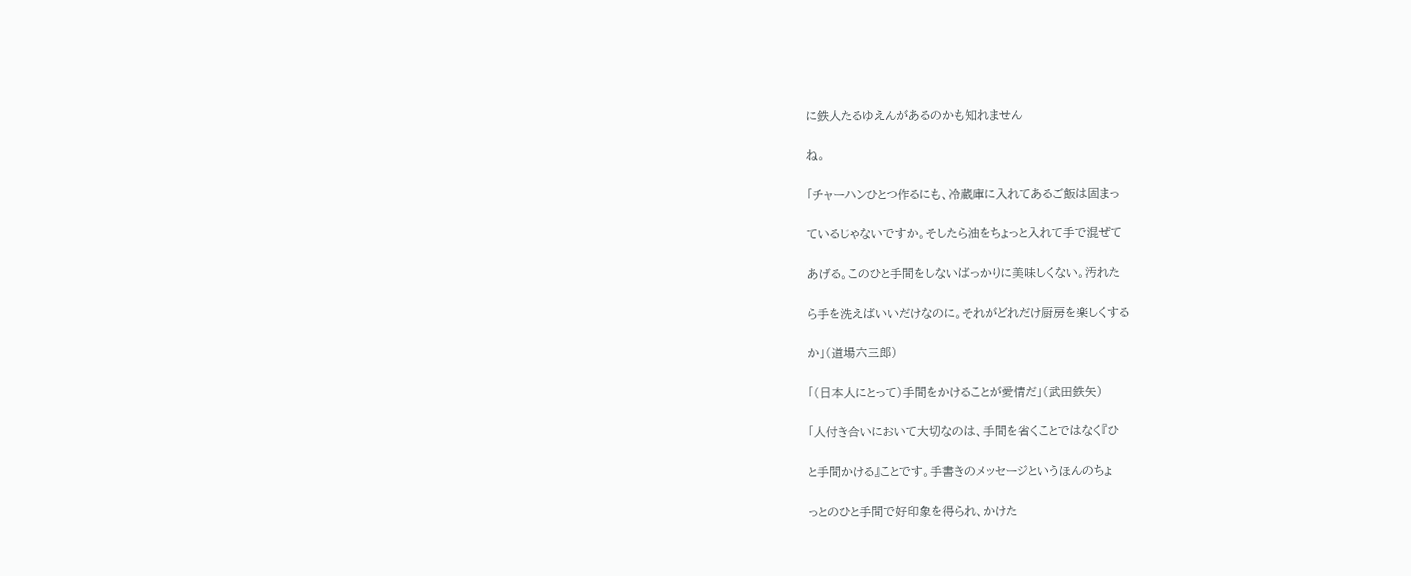に鉄人たるゆえんがあるのかも知れません

ね。

「チャーハンひとつ作るにも、冷蔵庫に入れてあるご飯は固まっ

ているじゃないですか。そしたら油をちょっと入れて手で混ぜて

あげる。このひと手間をしないばっかりに美味しくない。汚れた

ら手を洗えばいいだけなのに。それがどれだけ厨房を楽しくする

か」(道場六三郎)

「(日本人にとって)手間をかけることが愛情だ」(武田鉄矢)

「人付き合いにおいて大切なのは、手間を省くことではなく『ひ

と手間かける』ことです。手書きのメッセージというほんのちょ

っとのひと手間で好印象を得られ、かけた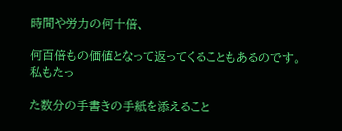時間や労力の何十倍、

何百倍もの価値となって返ってくることもあるのです。私もたっ

た数分の手書きの手紙を添えること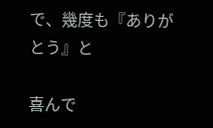で、幾度も『ありがとう』と

喜んで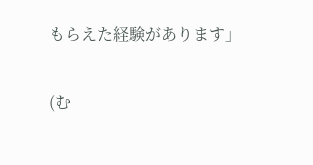もらえた経験があります」

(む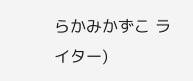らかみかずこ ライター)